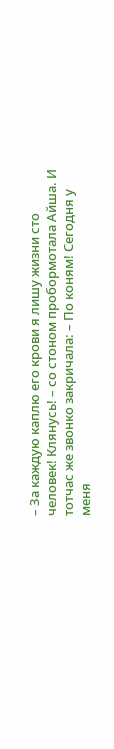– За каждую каплю его крови я лишу жизни сто человек! Клянусь! – со стоном пробормотала Айша. И тотчас же звонко закричала: – По коням! Сегодня у меня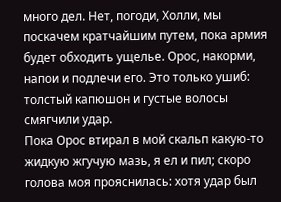много дел. Нет, погоди, Холли, мы поскачем кратчайшим путем, пока армия будет обходить ущелье. Орос, накорми, напои и подлечи его. Это только ушиб: толстый капюшон и густые волосы смягчили удар.
Пока Орос втирал в мой скальп какую-то жидкую жгучую мазь, я ел и пил; скоро голова моя прояснилась: хотя удар был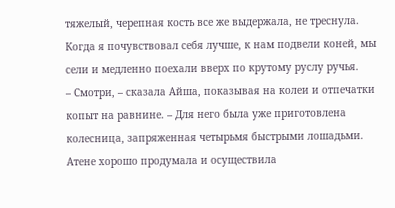тяжелый, черепная кость все же выдержала, не треснула. Когда я почувствовал себя лучше, к нам подвели коней, мы сели и медленно поехали вверх по крутому руслу ручья.
– Смотри, – сказала Айша, показывая на колеи и отпечатки копыт на равнине. – Для него была уже приготовлена колесница, запряженная четырьмя быстрыми лошадьми. Атене хорошо продумала и осуществила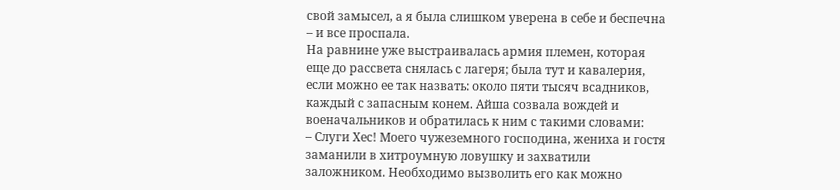свой замысел, а я была слишком уверена в себе и беспечна – и все проспала.
На равнине уже выстраивалась армия племен, которая еще до рассвета снялась с лагеря; была тут и кавалерия, если можно ее так назвать: около пяти тысяч всадников, каждый с запасным конем. Айша созвала вождей и военачальников и обратилась к ним с такими словами:
– Слуги Хес! Моего чужеземного господина, жениха и гостя заманили в хитроумную ловушку и захватили заложником. Необходимо вызволить его как можно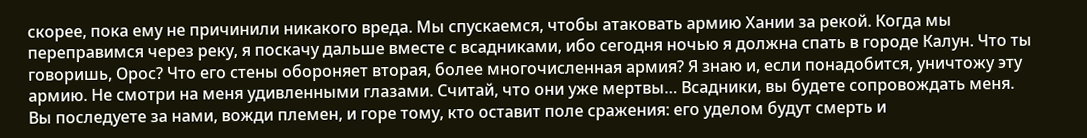скорее, пока ему не причинили никакого вреда. Мы спускаемся, чтобы атаковать армию Хании за рекой. Когда мы переправимся через реку, я поскачу дальше вместе с всадниками, ибо сегодня ночью я должна спать в городе Калун. Что ты говоришь, Орос? Что его стены обороняет вторая, более многочисленная армия? Я знаю и, если понадобится, уничтожу эту армию. Не смотри на меня удивленными глазами. Считай, что они уже мертвы… Всадники, вы будете сопровождать меня.
Вы последуете за нами, вожди племен, и горе тому, кто оставит поле сражения: его уделом будут смерть и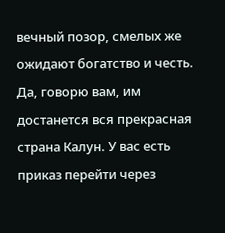вечный позор, смелых же ожидают богатство и честь. Да, говорю вам, им достанется вся прекрасная страна Калун. У вас есть приказ перейти через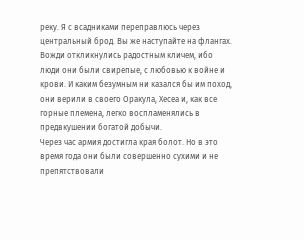реку. Я с всадниками переправлюсь через центральный брод. Вы же наступайте на флангах.
Вожди откликнулись радостным кличем, ибо люди они были свирепые, с любовью к войне и крови. И каким безумным ни казался бы им поход, они верили в своего Оракула, Хесеа и, как все горные племена, легко воспламенялись в предвкушении богатой добычи.
Через час армия достигла края болот. Но в это время года они были совершенно сухими и не препятствовали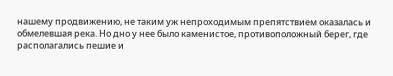нашему продвижению, не таким уж непроходимым препятствием оказалась и обмелевшая река. Но дно у нее было каменистое, противоположный берег, где располагались пешие и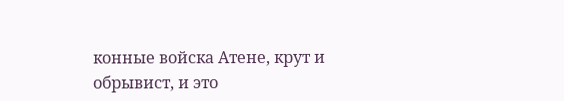конные войска Атене, крут и обрывист, и это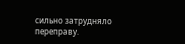сильно затрудняло переправу.